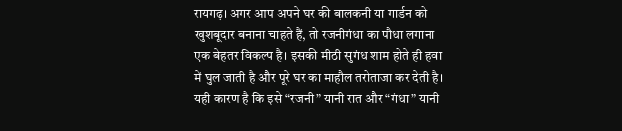रायगढ़। अगर आप अपने घर की बालकनी या गार्डन को खुशबूदार बनाना चाहते हैं, तो रजनीगंधा का पौधा लगाना एक बेहतर विकल्प है। इसकी मीठी सुगंध शाम होते ही हवा में घुल जाती है और पूरे घर का माहौल तरोताजा कर देती है। यही कारण है कि इसे “रजनी” यानी रात और “गंधा” यानी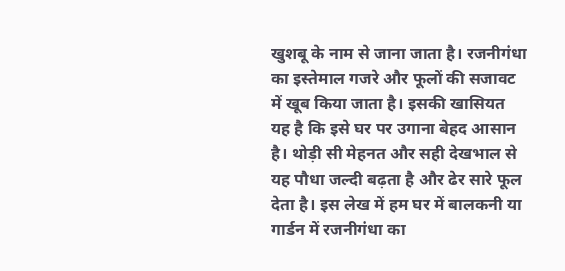खुशबू के नाम से जाना जाता है। रजनीगंधा का इस्तेमाल गजरे और फूलों की सजावट में खूब किया जाता है। इसकी खासियत यह है कि इसे घर पर उगाना बेहद आसान है। थोड़ी सी मेहनत और सही देखभाल से यह पौधा जल्दी बढ़ता है और ढेर सारे फूल देता है। इस लेख में हम घर में बालकनी या गार्डन में रजनीगंधा का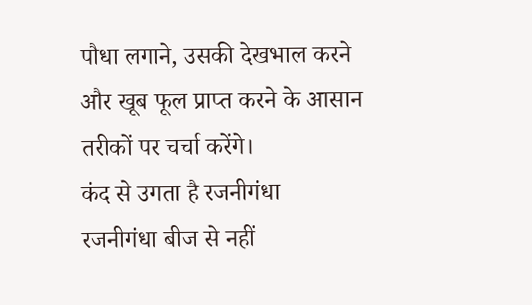पौधा लगाने, उसकी देखभाल करने और खूब फूल प्राप्त करने के आसान तरीकों पर चर्चा करेंगे।
कंद से उगता है रजनीगंधा
रजनीगंधा बीज से नहीं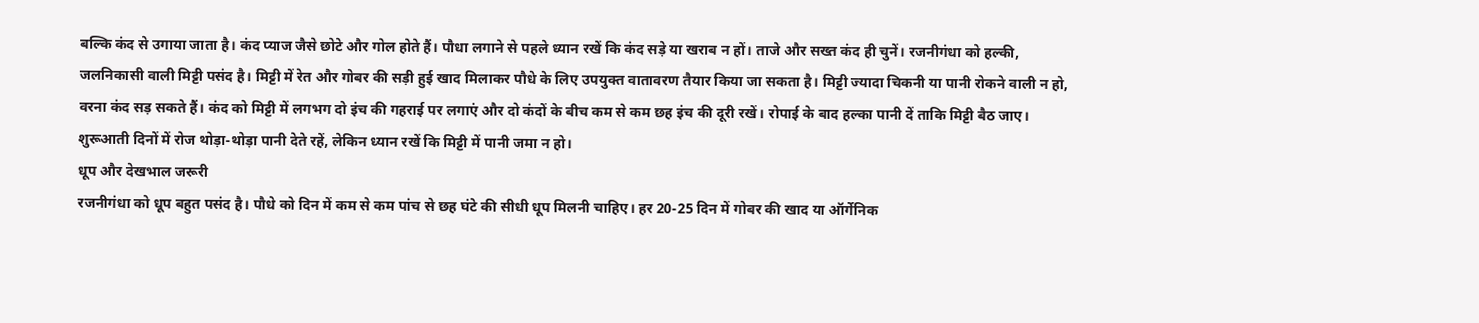बल्कि कंद से उगाया जाता है। कंद प्याज जैसे छोटे और गोल होते हैं। पौधा लगाने से पहले ध्यान रखें कि कंद सड़े या खराब न हों। ताजे और सख्त कंद ही चुनें। रजनीगंधा को हल्की, जलनिकासी वाली मिट्टी पसंद है। मिट्टी में रेत और गोबर की सड़ी हुई खाद मिलाकर पौधे के लिए उपयुक्त वातावरण तैयार किया जा सकता है। मिट्टी ज्यादा चिकनी या पानी रोकने वाली न हो, वरना कंद सड़ सकते हैं। कंद को मिट्टी में लगभग दो इंच की गहराई पर लगाएं और दो कंदों के बीच कम से कम छह इंच की दूरी रखें। रोपाई के बाद हल्का पानी दें ताकि मिट्टी बैठ जाए। शुरूआती दिनों में रोज थोड़ा-थोड़ा पानी देते रहें, लेकिन ध्यान रखें कि मिट्टी में पानी जमा न हो।
धूप और देखभाल जरूरी
रजनीगंधा को धूप बहुत पसंद है। पौधे को दिन में कम से कम पांच से छह घंटे की सीधी धूप मिलनी चाहिए। हर 20-25 दिन में गोबर की खाद या ऑर्गेनिक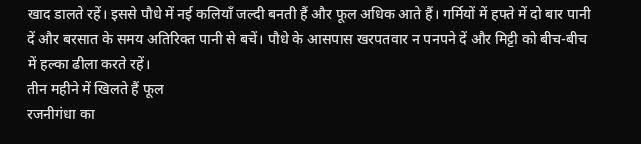खाद डालते रहें। इससे पौधे में नई कलियाँ जल्दी बनती हैं और फूल अधिक आते हैं। गर्मियों में हफ्ते में दो बार पानी दें और बरसात के समय अतिरिक्त पानी से बचें। पौधे के आसपास खरपतवार न पनपने दें और मिट्टी को बीच-बीच में हल्का ढीला करते रहें।
तीन महीने में खिलते हैं फूल
रजनीगंधा का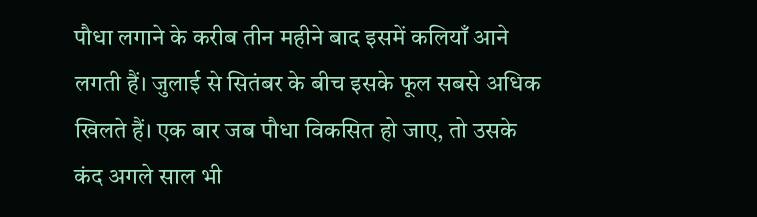पौधा लगाने के करीब तीन महीने बाद इसमें कलियाँ आने लगती हैं। जुलाई से सितंबर के बीच इसके फूल सबसे अधिक खिलते हैं। एक बार जब पौधा विकसित हो जाए, तो उसके कंद अगले साल भी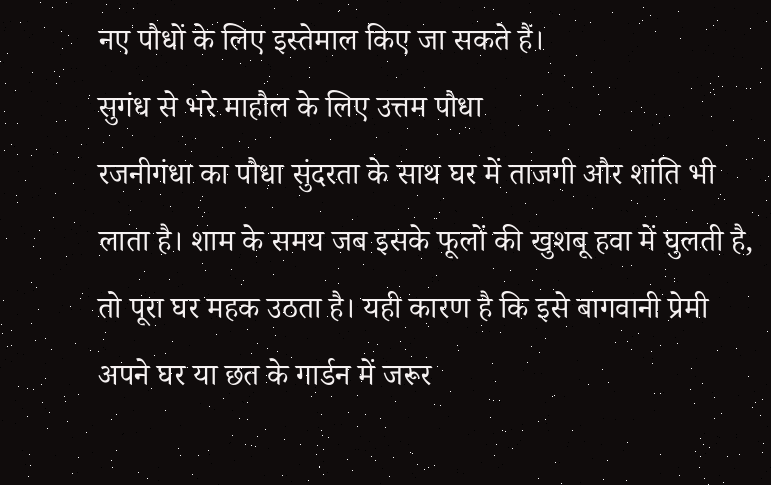नए पौधों के लिए इस्तेमाल किए जा सकते हैं।
सुगंध से भरे माहौल के लिए उत्तम पौधा
रजनीगंधा का पौधा सुंदरता के साथ घर में ताजगी और शांति भी लाता है। शाम के समय जब इसके फूलों की खुशबू हवा में घुलती है, तो पूरा घर महक उठता है। यही कारण है कि इसे बागवानी प्रेमी अपने घर या छत के गार्डन में जरूर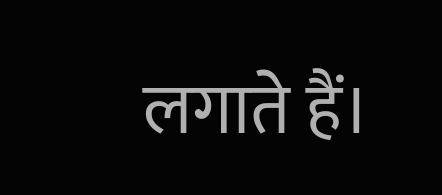लगाते हैं।